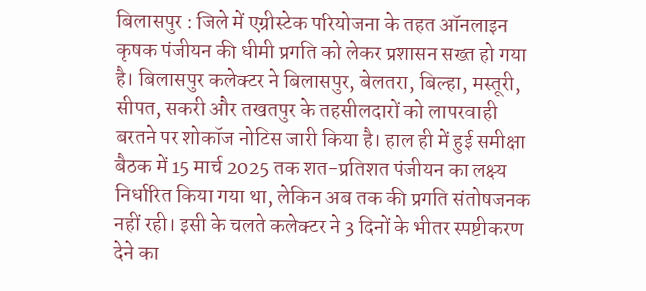बिलासपुर : जिले में एग्रीस्टेक परियोजना के तहत ऑनलाइन कृषक पंजीयन की धीमी प्रगति को लेकर प्रशासन सख्त हो गया है। बिलासपुर कलेक्टर ने बिलासपुर, बेलतरा, बिल्हा, मस्तूरी, सीपत, सकरी और तखतपुर के तहसीलदारों को लापरवाही बरतने पर शोकॉज नोटिस जारी किया है। हाल ही में हुई समीक्षा बैठक में 15 मार्च 2025 तक शत-प्रतिशत पंजीयन का लक्ष्य निर्धारित किया गया था, लेकिन अब तक की प्रगति संतोषजनक नहीं रही। इसी के चलते कलेक्टर ने 3 दिनों के भीतर स्पष्टीकरण देने का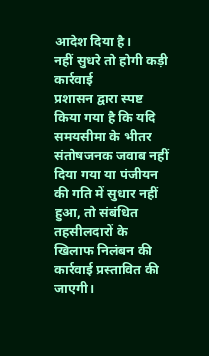आदेश दिया है।
नहीं सुधरे तो होगी कड़ी कार्रवाई
प्रशासन द्वारा स्पष्ट किया गया है कि यदि समयसीमा के भीतर संतोषजनक जवाब नहीं दिया गया या पंजीयन की गति में सुधार नहीं हुआ, तो संबंधित तहसीलदारों के खिलाफ निलंबन की कार्रवाई प्रस्तावित की जाएगी।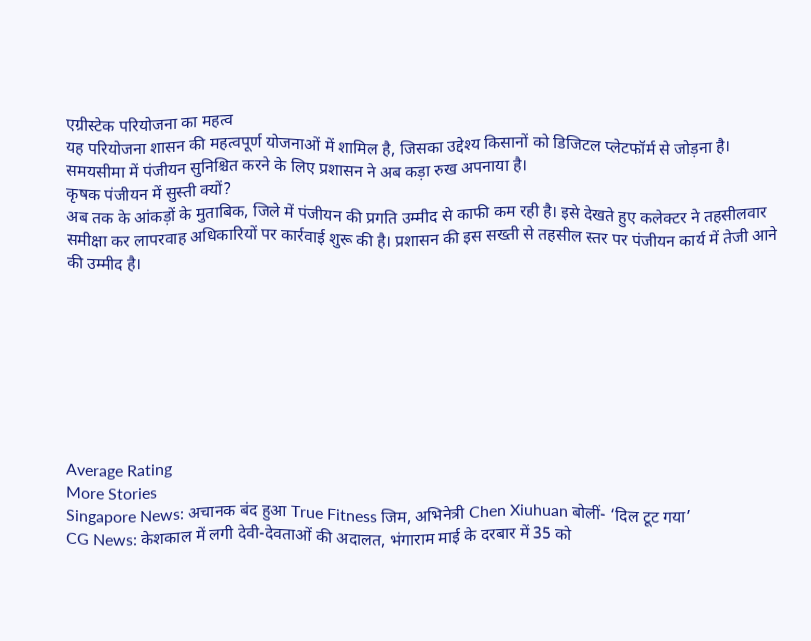एग्रीस्टेक परियोजना का महत्व
यह परियोजना शासन की महत्वपूर्ण योजनाओं में शामिल है, जिसका उद्देश्य किसानों को डिजिटल प्लेटफॉर्म से जोड़ना है। समयसीमा में पंजीयन सुनिश्चित करने के लिए प्रशासन ने अब कड़ा रुख अपनाया है।
कृषक पंजीयन में सुस्ती क्यों?
अब तक के आंकड़ों के मुताबिक, जिले में पंजीयन की प्रगति उम्मीद से काफी कम रही है। इसे देखते हुए कलेक्टर ने तहसीलवार समीक्षा कर लापरवाह अधिकारियों पर कार्रवाई शुरू की है। प्रशासन की इस सख्ती से तहसील स्तर पर पंजीयन कार्य में तेजी आने की उम्मीद है।








Average Rating
More Stories
Singapore News: अचानक बंद हुआ True Fitness जिम, अभिनेत्री Chen Xiuhuan बोलीं- ‘दिल टूट गया’
CG News: केशकाल में लगी देवी-देवताओं की अदालत, भंगाराम माई के दरबार में 35 को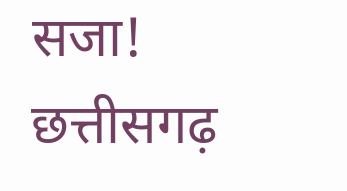सजा!
छत्तीसगढ़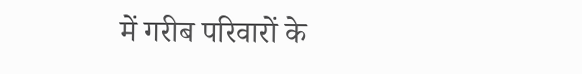में गरीब परिवारों के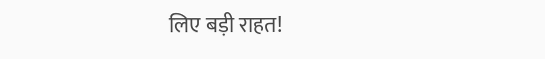लिए बड़ी राहत!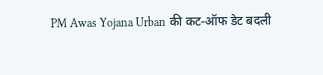PM Awas Yojana Urban की कट-ऑफ डेट बदली